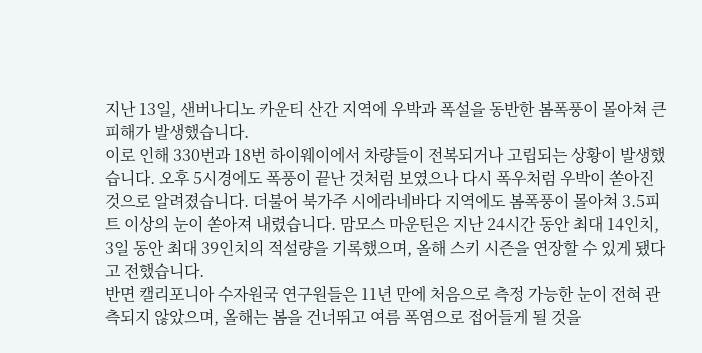지난 13일, 샌버나디노 카운티 산간 지역에 우박과 폭설을 동반한 봄폭풍이 몰아쳐 큰 피해가 발생했습니다.
이로 인해 330번과 18번 하이웨이에서 차량들이 전복되거나 고립되는 상황이 발생했습니다. 오후 5시경에도 폭풍이 끝난 것처럼 보였으나 다시 폭우처럼 우박이 쏟아진 것으로 알려졌습니다. 더불어 북가주 시에라네바다 지역에도 봄폭풍이 몰아쳐 3.5피트 이상의 눈이 쏟아져 내렸습니다. 맘모스 마운틴은 지난 24시간 동안 최대 14인치, 3일 동안 최대 39인치의 적설량을 기록했으며, 올해 스키 시즌을 연장할 수 있게 됐다고 전했습니다.
반면 캘리포니아 수자원국 연구원들은 11년 만에 처음으로 측정 가능한 눈이 전혀 관측되지 않았으며, 올해는 봄을 건너뛰고 여름 폭염으로 접어들게 될 것을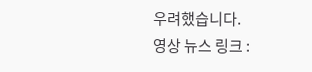우려했습니다.
영상 뉴스 링크 :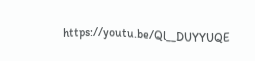https://youtu.be/Ql__DUYYUQE